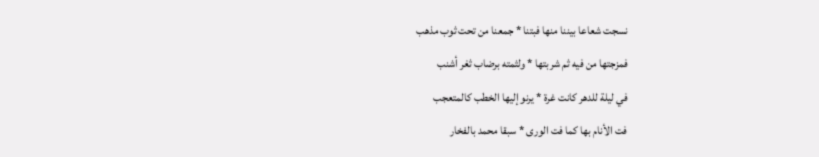نسجت شعاعا بيننا منها فبتنا * جمعنا من تحت ثوب مذهب
فمزجتها من فيه ثم شربتها * ولثمته برضاب ثغر أشنب
في ليلة للدهر كانت غرة * يرنو إليها الخطب كالمتعجب
فت الأنام بها كما فت الورى * سبقا محمد بالفخار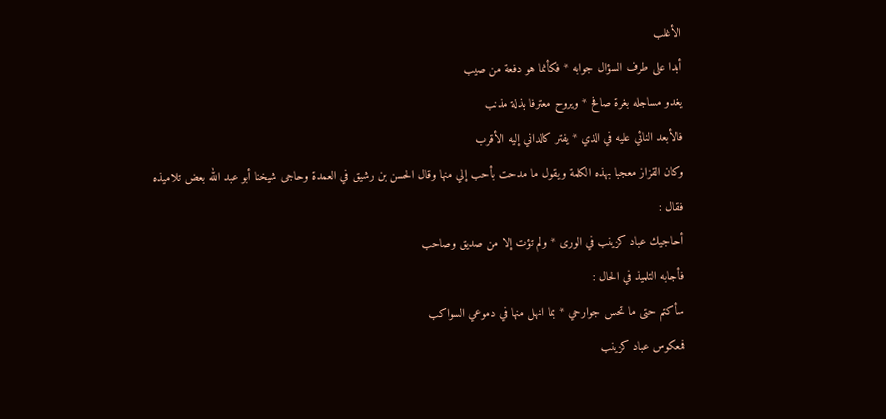الأغلب
أبدا على طرف السؤال جوابه * فكأنما هو دفعة من صيب
يغدو مساجله بغرة صافح * ويروح معترفا بذلة مذنب
فالأبعد النائي عليه في الذي * يفتر كالداني إليه الأقرب
وكان القزاز معجبا بهذه الكلمة ويقول ما مدحت بأحب إلي منها وقال الحسن بن رشيق في العمدة وحاجى شيخنا أبو عبد الله بعض تلاميذه فقال :
أحاجيك عباد كزينب في الورى * ولم تؤت إلا من صديق وصاحب
فأجابه التلميذ في الحال :
سأكتم حتى ما تحس جوارحي * بما انهل منها في دموعي السواكب
فمعكوس عباد كزينب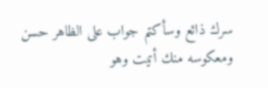سرك ذائع وسأكتم جواب على الظاهر حسن ومعكوسه منك أتيت وهو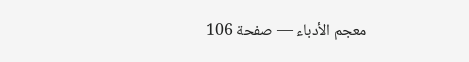معجم الأدباء — صفحة 106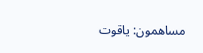مساهمون: ياقوت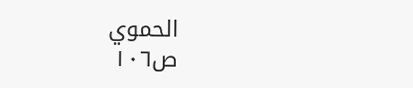الحموي
ص١٠٦